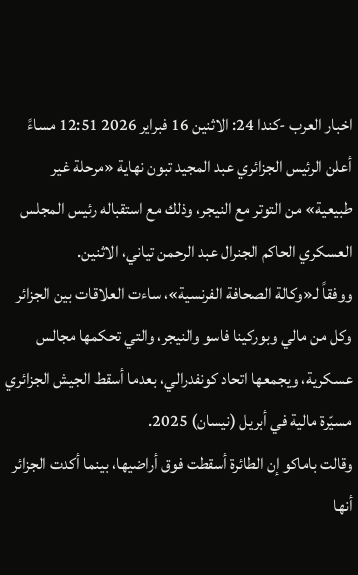اخبار العرب -كندا 24: الاثنين 16 فبراير 2026 12:51 مساءً أعلن الرئيس الجزائري عبد المجيد تبون نهاية «مرحلة غير طبيعية» من التوتر مع النيجر، وذلك مع استقباله رئيس المجلس العسكري الحاكم الجنرال عبد الرحمن تياني، الاثنين.
ووفقاً لـ«وكالة الصحافة الفرنسية»، ساءت العلاقات بين الجزائر وكل من مالي وبوركينا فاسو والنيجر، والتي تحكمها مجالس عسكرية، ويجمعها اتحاد كونفدرالي، بعدما أسقط الجيش الجزائري مسيّرة مالية في أبريل (نيسان) 2025.
وقالت باماكو إن الطائرة أسقطت فوق أراضيها، بينما أكدت الجزائر أنها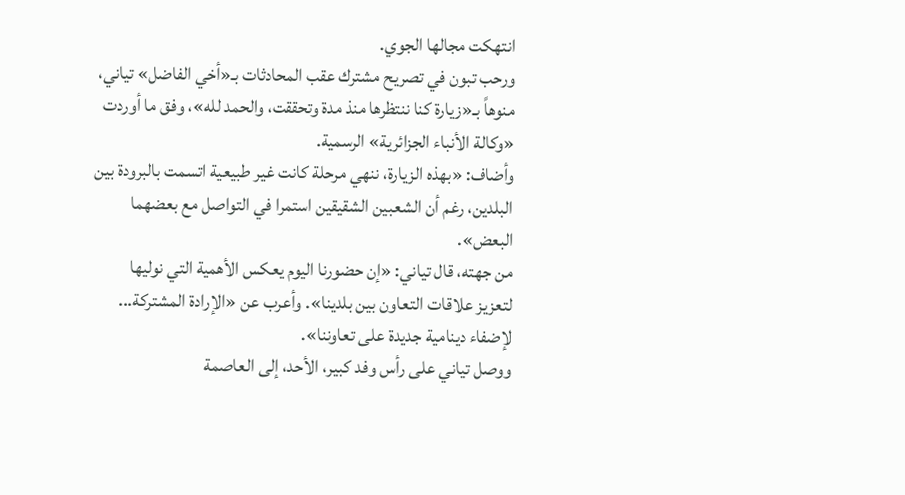انتهكت مجالها الجوي.
ورحب تبون في تصريح مشترك عقب المحادثات بـ«أخي الفاضل» تياني، منوهاً بـ«زيارة كنا ننتظرها منذ مدة وتحققت، والحمد لله»، وفق ما أوردت «وكالة الأنباء الجزائرية» الرسمية.
وأضاف: «بهذه الزيارة، ننهي مرحلة كانت غير طبيعية اتسمت بالبرودة بين البلدين، رغم أن الشعبين الشقيقين استمرا في التواصل مع بعضهما البعض».
من جهته، قال تياني: «إن حضورنا اليوم يعكس الأهمية التي نوليها لتعزيز علاقات التعاون بين بلدينا». وأعرب عن «الإرادة المشتركة... لإضفاء دينامية جديدة على تعاوننا».
ووصل تياني على رأس وفد كبير، الأحد، إلى العاصمة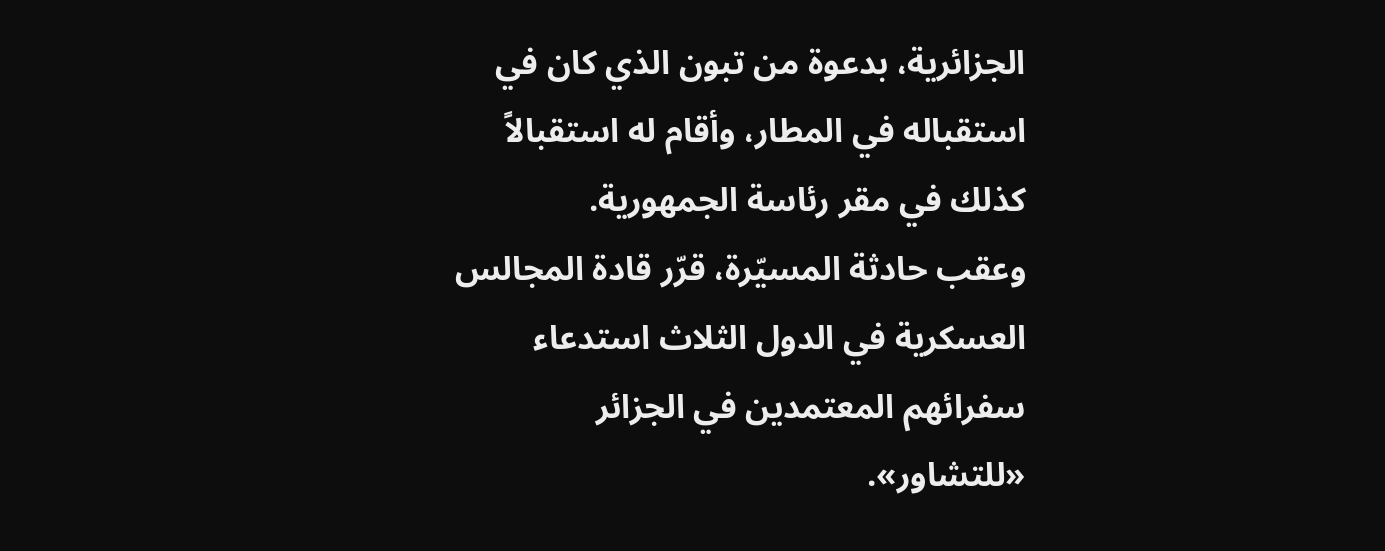الجزائرية، بدعوة من تبون الذي كان في استقباله في المطار، وأقام له استقبالاً كذلك في مقر رئاسة الجمهورية.
وعقب حادثة المسيّرة، قرّر قادة المجالس العسكرية في الدول الثلاث استدعاء سفرائهم المعتمدين في الجزائر «للتشاور».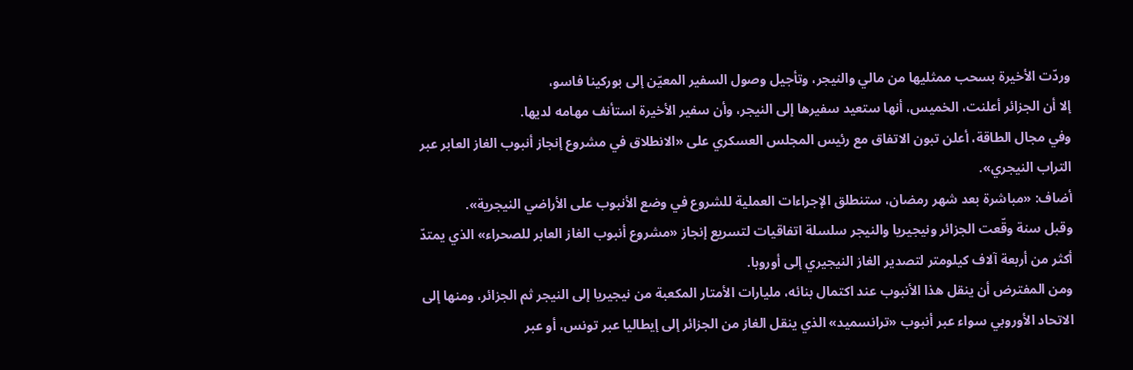وردّت الأخيرة بسحب ممثليها من مالي والنيجر، وتأجيل وصول السفير المعيّن إلى بوركينا فاسو،
إلا أن الجزائر أعلنت، الخميس، أنها ستعيد سفيرها إلى النيجر، وأن سفير الأخيرة استأنف مهامه لديها.
وفي مجال الطاقة، أعلن تبون الاتفاق مع رئيس المجلس العسكري على «الانطلاق في مشروع إنجاز أنبوب الغاز العابر عبر التراب النيجري».
أضاف: «مباشرة بعد شهر رمضان، ستنطلق الإجراءات العملية للشروع في وضع الأنبوب على الأراضي النيجرية».
وقبل سنة وقّعت الجزائر ونيجيريا والنيجر سلسلة اتفاقيات لتسريع إنجاز «مشروع أنبوب الغاز العابر للصحراء» الذي يمتدّ أكثر من أربعة آلاف كيلومتر لتصدير الغاز النيجيري إلى أوروبا.
ومن المفترض أن ينقل هذا الأنبوب عند اكتمال بنائه، مليارات الأمتار المكعبة من نيجيريا إلى النيجر ثم الجزائر، ومنها إلى الاتحاد الأوروبي سواء عبر أنبوب «ترانسميد» الذي ينقل الغاز من الجزائر إلى إيطاليا عبر تونس، أو عبر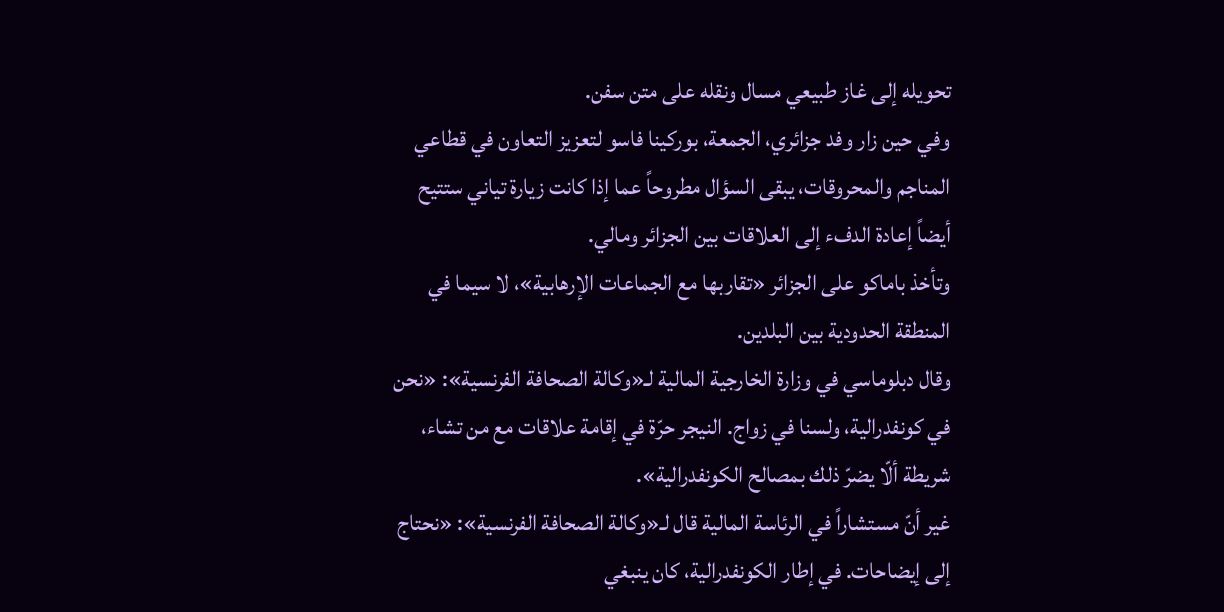تحويله إلى غاز طبيعي مسال ونقله على متن سفن.
وفي حين زار وفد جزائري، الجمعة، بوركينا فاسو لتعزيز التعاون في قطاعي المناجم والمحروقات، يبقى السؤال مطروحاً عما إذا كانت زيارة تياني ستتيح أيضاً إعادة الدفء إلى العلاقات بين الجزائر ومالي.
وتأخذ باماكو على الجزائر «تقاربها مع الجماعات الإرهابية»، لا سيما في المنطقة الحدودية بين البلدين.
وقال دبلوماسي في وزارة الخارجية المالية لـ«وكالة الصحافة الفرنسية»: «نحن في كونفدرالية، ولسنا في زواج. النيجر حرّة في إقامة علاقات مع من تشاء، شريطة ألّا يضرّ ذلك بمصالح الكونفدرالية».
غير أنّ مستشاراً في الرئاسة المالية قال لـ«وكالة الصحافة الفرنسية»: «نحتاج إلى إيضاحات. في إطار الكونفدرالية، كان ينبغي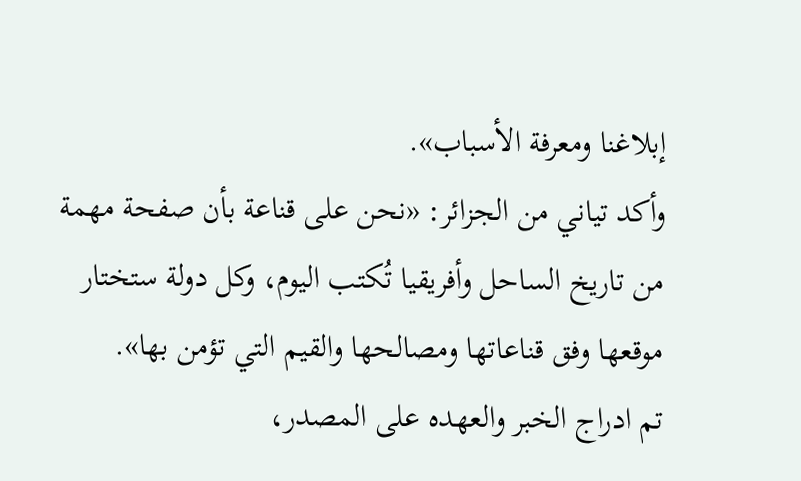إبلاغنا ومعرفة الأسباب».
وأكد تياني من الجزائر: «نحن على قناعة بأن صفحة مهمة من تاريخ الساحل وأفريقيا تُكتب اليوم، وكل دولة ستختار موقعها وفق قناعاتها ومصالحها والقيم التي تؤمن بها».
تم ادراج الخبر والعهده على المصدر،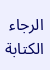الرجاء الكتابة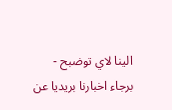الينا لاي توضبح - برجاء اخبارنا بريديا عن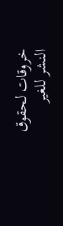خروقات لحقوق النشر للغير